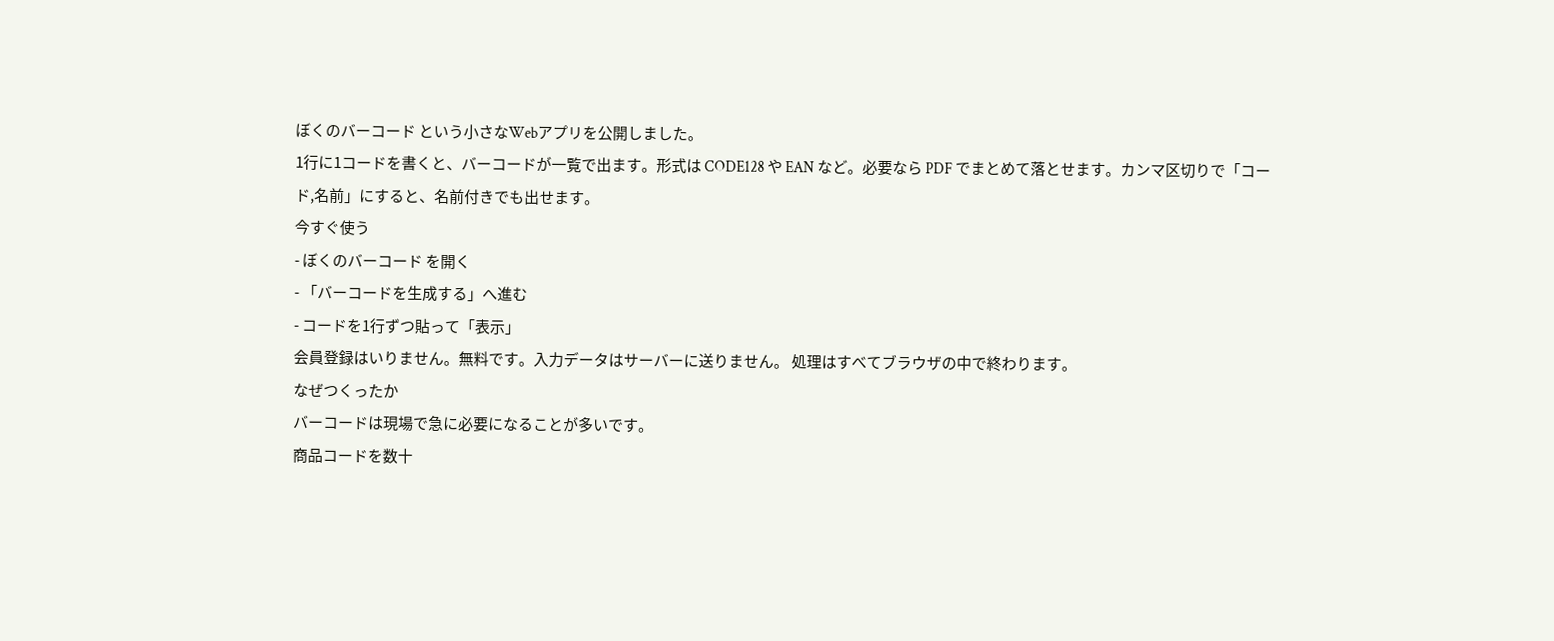ぼくのバーコード という小さなWebアプリを公開しました。
1行に1コードを書くと、バーコードが一覧で出ます。形式は CODE128 や EAN など。必要なら PDF でまとめて落とせます。カンマ区切りで「コード,名前」にすると、名前付きでも出せます。
今すぐ使う
- ぼくのバーコード を開く
- 「バーコードを生成する」へ進む
- コードを1行ずつ貼って「表示」
会員登録はいりません。無料です。入力データはサーバーに送りません。 処理はすべてブラウザの中で終わります。
なぜつくったか
バーコードは現場で急に必要になることが多いです。
商品コードを数十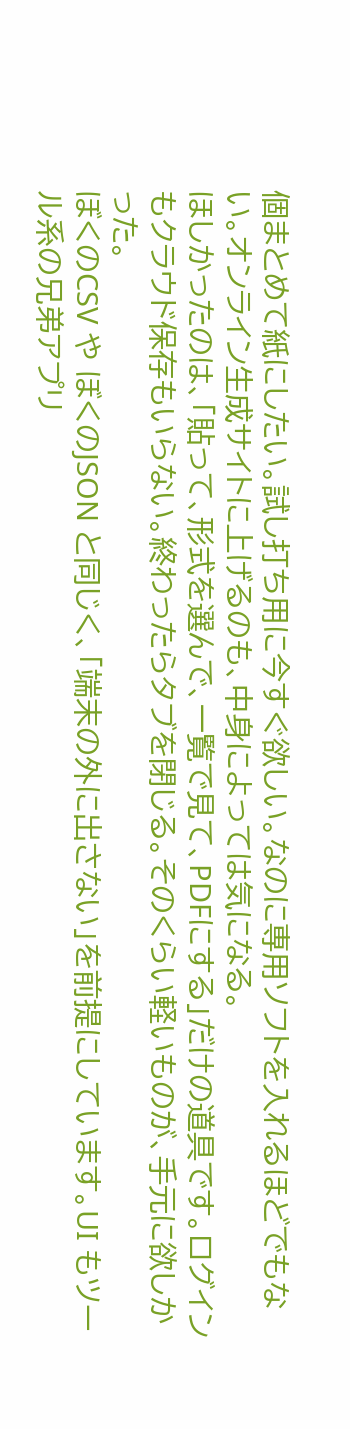個まとめて紙にしたい。試し打ち用に今すぐ欲しい。なのに専用ソフトを入れるほどでもない。オンライン生成サイトに上げるのも、中身によっては気になる。
ほしかったのは、「貼って、形式を選んで、一覧で見て、PDFにする」だけの道具です。ログインもクラウド保存もいらない。終わったらタブを閉じる。そのくらい軽いものが、手元に欲しかった。
ぼくのCSV や ぼくのJSON と同じく、「端末の外に出さない」を前提にしています。UI もツール系の兄弟アプリ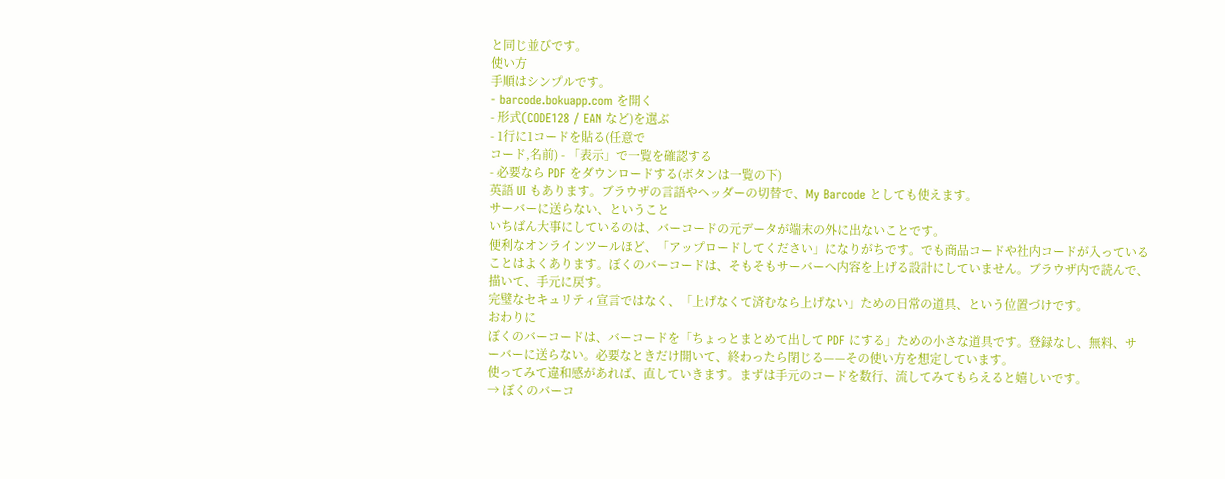と同じ並びです。
使い方
手順はシンプルです。
- barcode.bokuapp.com を開く
- 形式(CODE128 / EAN など)を選ぶ
- 1行に1コードを貼る(任意で
コード,名前) - 「表示」で一覧を確認する
- 必要なら PDF をダウンロードする(ボタンは一覧の下)
英語 UI もあります。ブラウザの言語やヘッダーの切替で、My Barcode としても使えます。
サーバーに送らない、ということ
いちばん大事にしているのは、バーコードの元データが端末の外に出ないことです。
便利なオンラインツールほど、「アップロードしてください」になりがちです。でも商品コードや社内コードが入っていることはよくあります。ぼくのバーコードは、そもそもサーバーへ内容を上げる設計にしていません。ブラウザ内で読んで、描いて、手元に戻す。
完璧なセキュリティ宣言ではなく、「上げなくて済むなら上げない」ための日常の道具、という位置づけです。
おわりに
ぼくのバーコードは、バーコードを「ちょっとまとめて出して PDF にする」ための小さな道具です。登録なし、無料、サーバーに送らない。必要なときだけ開いて、終わったら閉じる——その使い方を想定しています。
使ってみて違和感があれば、直していきます。まずは手元のコードを数行、流してみてもらえると嬉しいです。
→ ぼくのバーコ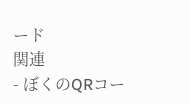ード
関連
- ぼくのQRコー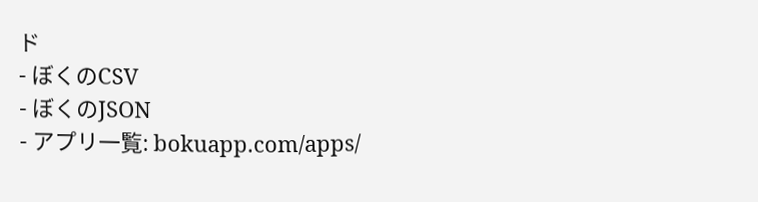ド
- ぼくのCSV
- ぼくのJSON
- アプリ一覧: bokuapp.com/apps/